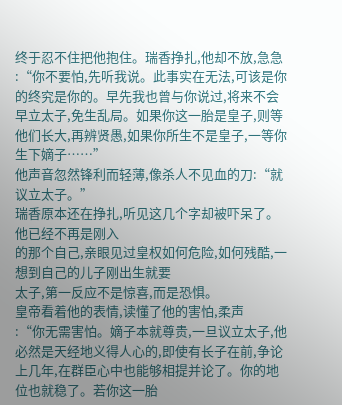终于忍不住把他抱住。瑞香挣扎,他却不放,急急
:“你不要怕,先听我说。此事实在无法,可该是你的终究是你的。早先我也曾与你说过,将来不会早立太子,免生乱局。如果你这一胎是皇子,则等他们长大,再辨贤愚,如果你所生不是皇子,一等你生下嫡子……”
他声音忽然锋利而轻薄,像杀人不见血的刀:“就议立太子。”
瑞香原本还在挣扎,听见这几个字却被吓呆了。他已经不再是刚入
的那个自己,亲眼见过皇权如何危险,如何残酷,一想到自己的儿子刚出生就要
太子,第一反应不是惊喜,而是恐惧。
皇帝看着他的表情,读懂了他的害怕,柔声
:“你无需害怕。嫡子本就尊贵,一旦议立太子,他必然是天经地义得人心的,即使有长子在前,争论上几年,在群臣心中也能够相提并论了。你的地位也就稳了。若你这一胎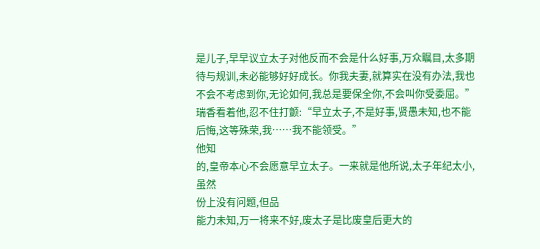是儿子,早早议立太子对他反而不会是什么好事,万众瞩目,太多期待与规训,未必能够好好成长。你我夫妻,就算实在没有办法,我也不会不考虑到你,无论如何,我总是要保全你,不会叫你受委屈。”
瑞香看着他,忍不住打颤:“早立太子,不是好事,贤愚未知,也不能后悔,这等殊荣,我……我不能领受。”
他知
的,皇帝本心不会愿意早立太子。一来就是他所说,太子年纪太小,虽然
份上没有问题,但品
能力未知,万一将来不好,废太子是比废皇后更大的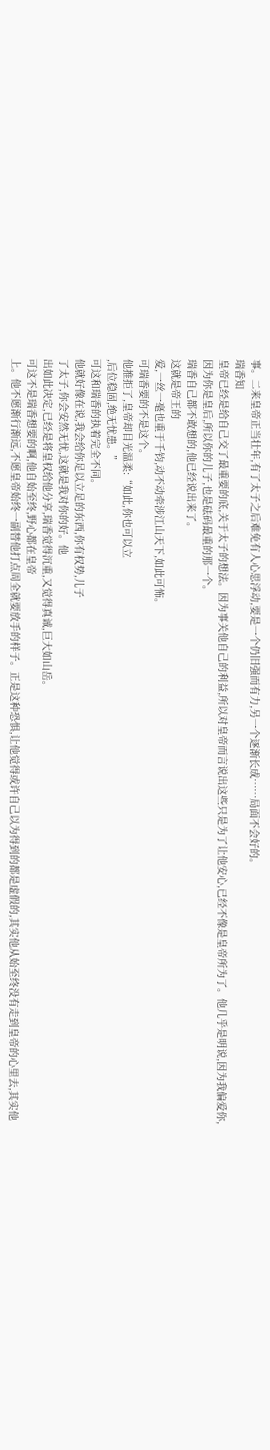事。二来皇帝正当壮年,有了太子之后难免有人心思浮动,要是一个仍旧强而有力,另一个逐渐长成……局面不会好的。
瑞香知
皇帝已经是给自己交了最重要的底,关于太子的想法。因为事关他自己的利益,所以对皇帝而言说出这些只是为了让他安心,已经不像是皇帝所为了。他几乎是明说,因为我偏爱你,因为你是皇后,所以你的儿子,也是砝码最重的那一个。
瑞香自己都不敢想的,他已经说出来了。
这就是帝王的
爱,一丝一毫也重于千钧,动不动牵涉江山天下,如此可怖。
可瑞香要的不是这个。
他推拒了,皇帝却目光温柔:“如此,你也可以立
,后位稳固,绝无忧患。”
可这和瑞香的执着完全不同。
他就好像在说,我会给你足以立足的东西,你有权势,儿子
了太子,你会安然无忧,这就是我对你的好。他
出如此决定,已经是将皇权给他分享,瑞香觉得沉重,又觉得真诚,巨大如山岳。
可这不是瑞香想要的啊,他自始至终,野心都在皇帝
上。他不愿渐行渐远,不愿皇帝始终一副替他打点周全就要放手的样子。正是这种恐惧,让他觉得或许自己以为得到的都是虚假的,其实他从始至终没有走到皇帝的心里去,其实他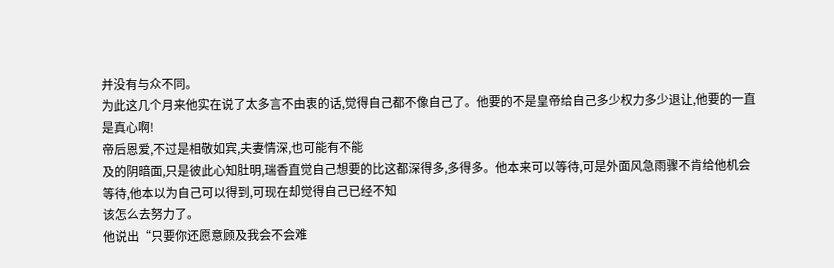并没有与众不同。
为此这几个月来他实在说了太多言不由衷的话,觉得自己都不像自己了。他要的不是皇帝给自己多少权力多少退让,他要的一直是真心啊!
帝后恩爱,不过是相敬如宾,夫妻情深,也可能有不能
及的阴暗面,只是彼此心知肚明,瑞香直觉自己想要的比这都深得多,多得多。他本来可以等待,可是外面风急雨骤不肯给他机会等待,他本以为自己可以得到,可现在却觉得自己已经不知
该怎么去努力了。
他说出“只要你还愿意顾及我会不会难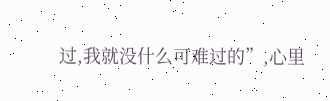过,我就没什么可难过的”,心里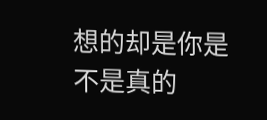想的却是你是不是真的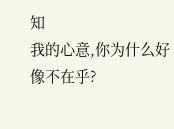知
我的心意,你为什么好像不在乎?